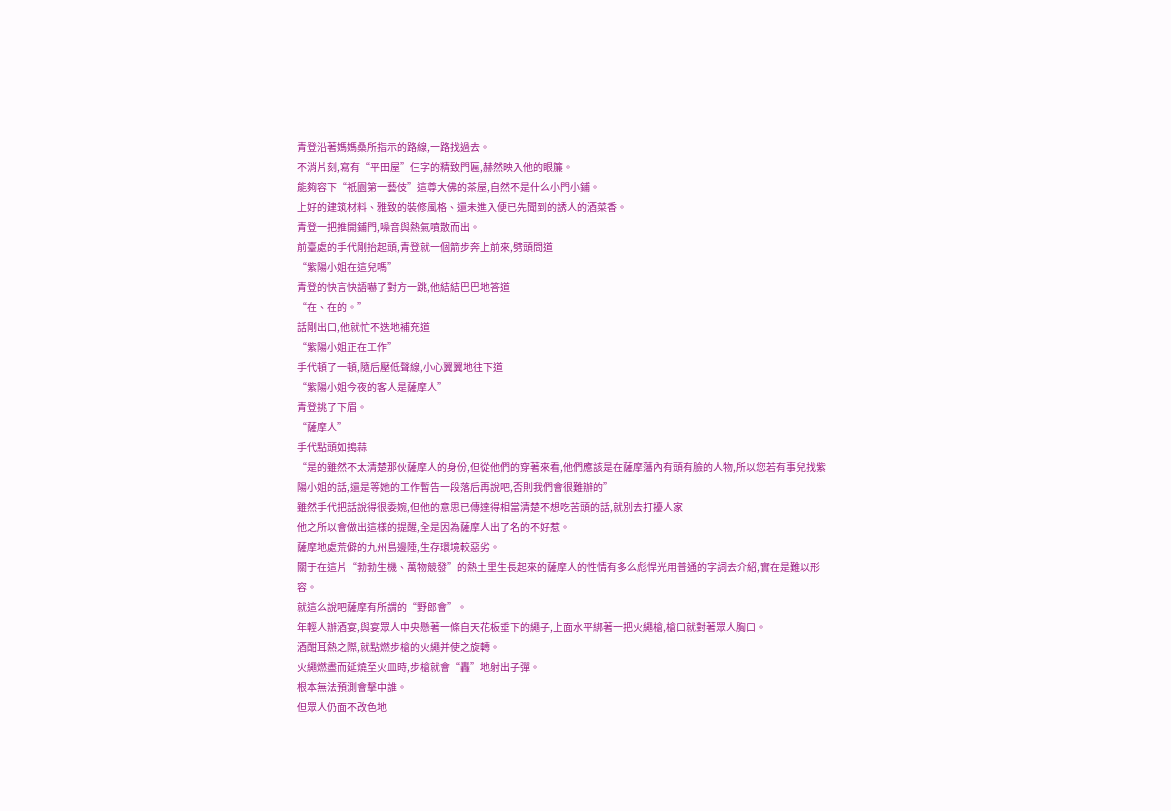青登沿著媽媽桑所指示的路線,一路找過去。
不消片刻,寫有“平田屋”仨字的精致門匾,赫然映入他的眼簾。
能夠容下“祇園第一藝伎”這尊大佛的茶屋,自然不是什么小門小鋪。
上好的建筑材料、雅致的裝修風格、還未進入便已先聞到的誘人的酒菜香。
青登一把推開鋪門,噪音與熱氣噴散而出。
前臺處的手代剛抬起頭,青登就一個箭步奔上前來,劈頭問道
“紫陽小姐在這兒嗎”
青登的快言快語嚇了對方一跳,他結結巴巴地答道
“在、在的。”
話剛出口,他就忙不迭地補充道
“紫陽小姐正在工作”
手代頓了一頓,隨后壓低聲線,小心翼翼地往下道
“紫陽小姐今夜的客人是薩摩人”
青登挑了下眉。
“薩摩人”
手代點頭如搗蒜
“是的雖然不太清楚那伙薩摩人的身份,但從他們的穿著來看,他們應該是在薩摩藩內有頭有臉的人物,所以您若有事兒找紫陽小姐的話,還是等她的工作暫告一段落后再說吧,否則我們會很難辦的”
雖然手代把話說得很委婉,但他的意思已傳達得相當清楚不想吃苦頭的話,就別去打擾人家
他之所以會做出這樣的提醒,全是因為薩摩人出了名的不好惹。
薩摩地處荒僻的九州島邊陲,生存環境較惡劣。
關于在這片“勃勃生機、萬物競發”的熱土里生長起來的薩摩人的性情有多么彪悍光用普通的字詞去介紹,實在是難以形容。
就這么說吧薩摩有所謂的“野郎會”。
年輕人辦酒宴,與宴眾人中央懸著一條自天花板垂下的繩子,上面水平綁著一把火繩槍,槍口就對著眾人胸口。
酒酣耳熱之際,就點燃步槍的火繩并使之旋轉。
火繩燃盡而延燒至火皿時,步槍就會“轟”地射出子彈。
根本無法預測會擊中誰。
但眾人仍面不改色地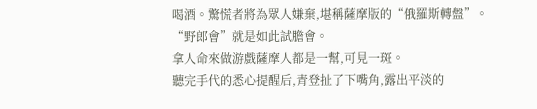喝酒。驚慌者將為眾人嫌棄,堪稱薩摩版的“俄羅斯轉盤”。
“野郎會”就是如此試膽會。
拿人命來做游戲薩摩人都是一幫,可見一斑。
聽完手代的悉心提醒后,青登扯了下嘴角,露出平淡的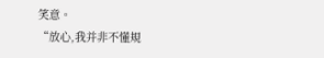笑意。
“放心,我并非不懂規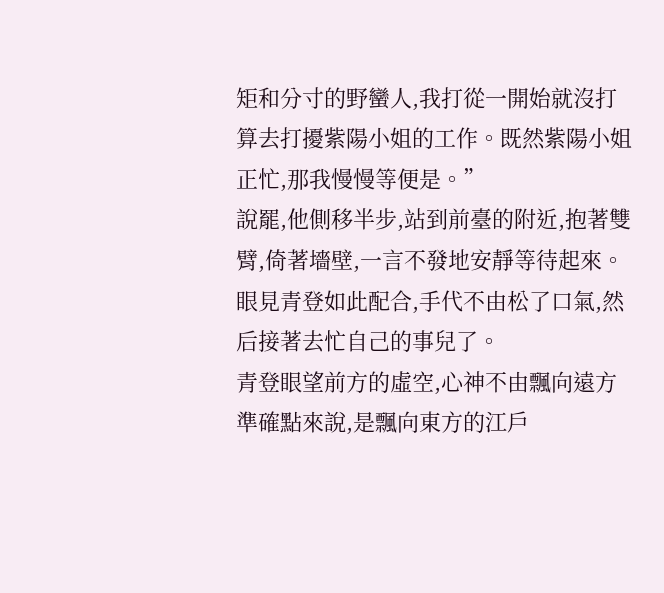矩和分寸的野蠻人,我打從一開始就沒打算去打擾紫陽小姐的工作。既然紫陽小姐正忙,那我慢慢等便是。”
說罷,他側移半步,站到前臺的附近,抱著雙臂,倚著墻壁,一言不發地安靜等待起來。
眼見青登如此配合,手代不由松了口氣,然后接著去忙自己的事兒了。
青登眼望前方的虛空,心神不由飄向遠方準確點來說,是飄向東方的江戶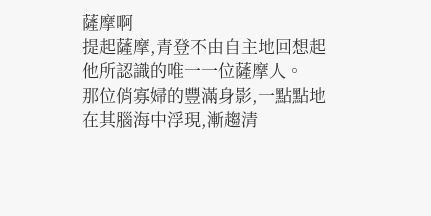薩摩啊
提起薩摩,青登不由自主地回想起他所認識的唯一一位薩摩人。
那位俏寡婦的豐滿身影,一點點地在其腦海中浮現,漸趨清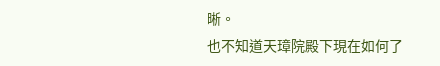晰。
也不知道天璋院殿下現在如何了